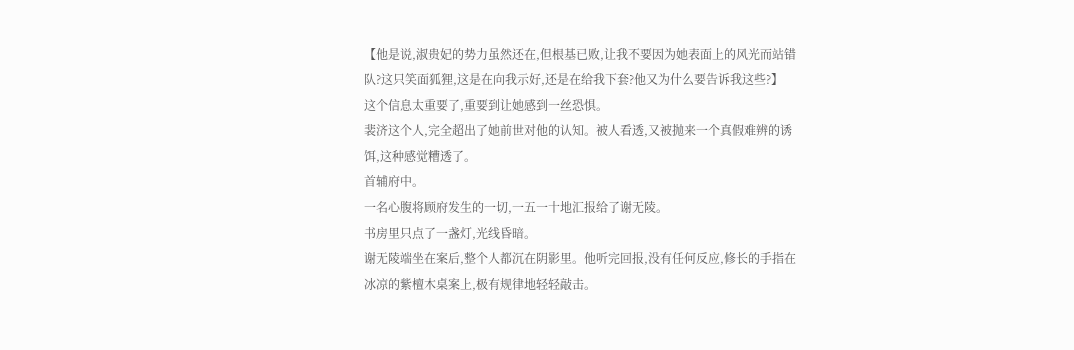【他是说,淑贵妃的势力虽然还在,但根基已败,让我不要因为她表面上的风光而站错队?这只笑面狐狸,这是在向我示好,还是在给我下套?他又为什么要告诉我这些?】
这个信息太重要了,重要到让她感到一丝恐惧。
裴济这个人,完全超出了她前世对他的认知。被人看透,又被抛来一个真假难辨的诱饵,这种感觉糟透了。
首辅府中。
一名心腹将顾府发生的一切,一五一十地汇报给了谢无陵。
书房里只点了一盏灯,光线昏暗。
谢无陵端坐在案后,整个人都沉在阴影里。他听完回报,没有任何反应,修长的手指在冰凉的紫檀木桌案上,极有规律地轻轻敲击。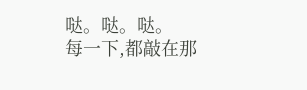哒。哒。哒。
每一下,都敲在那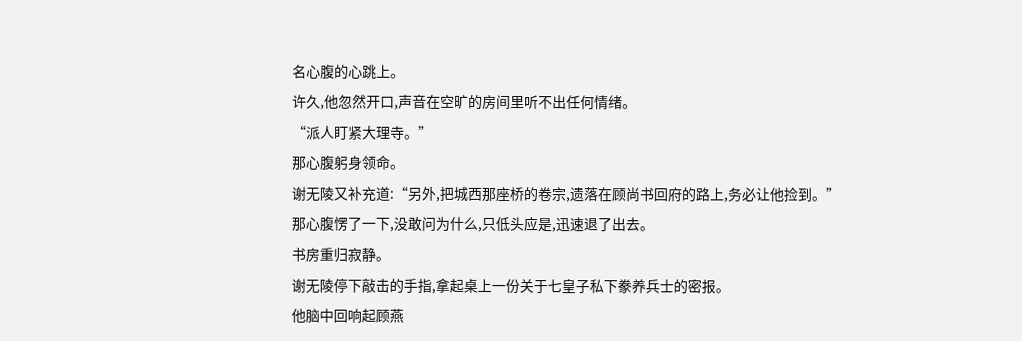名心腹的心跳上。
许久,他忽然开口,声音在空旷的房间里听不出任何情绪。
“派人盯紧大理寺。”
那心腹躬身领命。
谢无陵又补充道:“另外,把城西那座桥的卷宗,遗落在顾尚书回府的路上,务必让他捡到。”
那心腹愣了一下,没敢问为什么,只低头应是,迅速退了出去。
书房重归寂静。
谢无陵停下敲击的手指,拿起桌上一份关于七皇子私下豢养兵士的密报。
他脑中回响起顾燕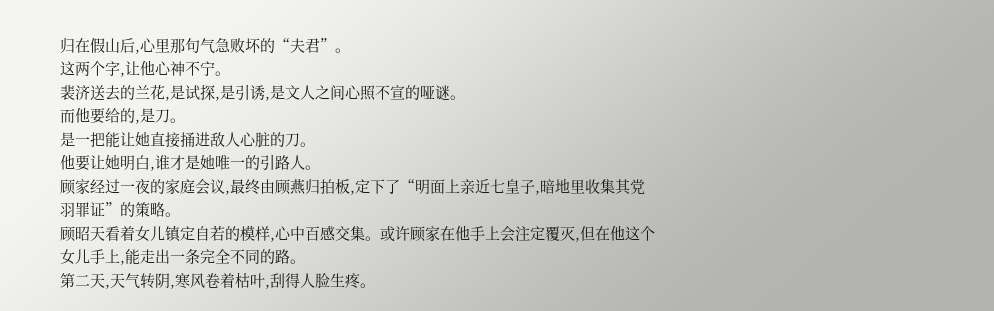归在假山后,心里那句气急败坏的“夫君”。
这两个字,让他心神不宁。
裴济送去的兰花,是试探,是引诱,是文人之间心照不宣的哑谜。
而他要给的,是刀。
是一把能让她直接捅进敌人心脏的刀。
他要让她明白,谁才是她唯一的引路人。
顾家经过一夜的家庭会议,最终由顾燕归拍板,定下了“明面上亲近七皇子,暗地里收集其党羽罪证”的策略。
顾昭天看着女儿镇定自若的模样,心中百感交集。或许顾家在他手上会注定覆灭,但在他这个女儿手上,能走出一条完全不同的路。
第二天,天气转阴,寒风卷着枯叶,刮得人脸生疼。